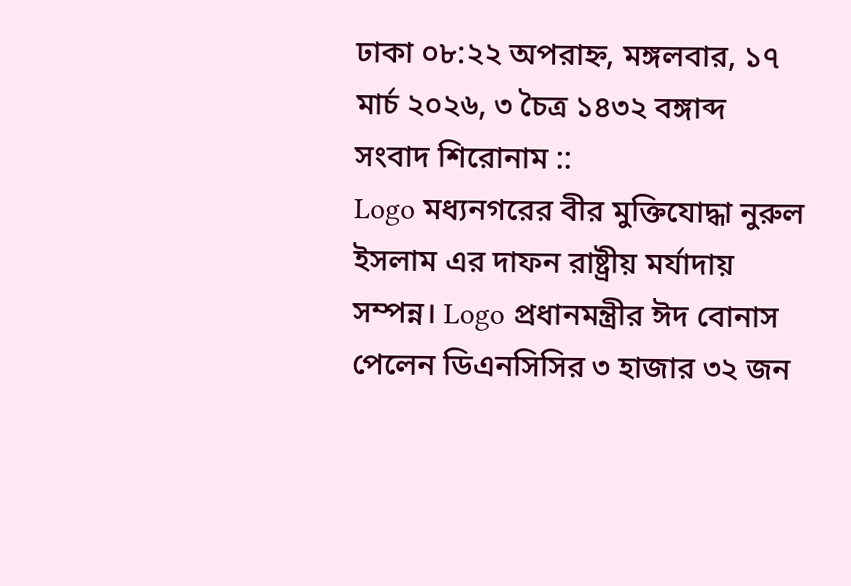ঢাকা ০৮:২২ অপরাহ্ন, মঙ্গলবার, ১৭ মার্চ ২০২৬, ৩ চৈত্র ১৪৩২ বঙ্গাব্দ
সংবাদ শিরোনাম ::
Logo মধ্যনগরের বীর মুক্তিযোদ্ধা নুরুল ইসলাম এর দাফন রাষ্ট্রীয় মর্যাদায় সম্পন্ন। Logo প্রধানমন্ত্রীর ঈদ বোনাস পেলেন ডিএনসিসির ৩ হাজার ৩২ জন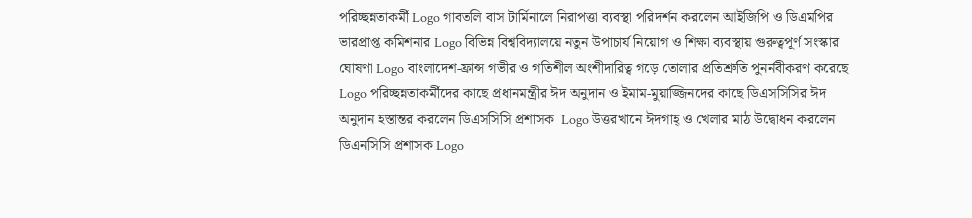পরিচ্ছন্নতাকর্মী Logo গাবতলি বাস টার্মিনালে নিরাপত্তা ব্যবস্থা পরিদর্শন করলেন আইজিপি ও ডিএমপির ভারপ্রাপ্ত কমিশনার Logo বিভিন্ন বিশ্ববিদ্যালয়ে নতুন উপাচার্য নিয়োগ ও শিক্ষা ব্যবস্থায় গুরুত্বপূর্ণ সংস্কার ঘোষণা Logo বাংলাদেশ-ফ্রান্স গভীর ও গতিশীল অংশীদারিত্ব গড়ে তোলার প্রতিশ্রুতি পুনর্নবীকরণ করেছে Logo পরিচ্ছন্নতাকর্মীদের কাছে প্রধানমন্ত্রীর ঈদ অনুদান ও ইমাম-মুয়াজ্জিনদের কাছে ডিএসসিসির ঈদ অনুদান হস্তান্তর করলেন ডিএসসিসি প্রশাসক  Logo উত্তরখানে ঈদগাহ্ ও খেলার মাঠ উদ্বোধন করলেন ডিএনসিসি প্রশাসক Logo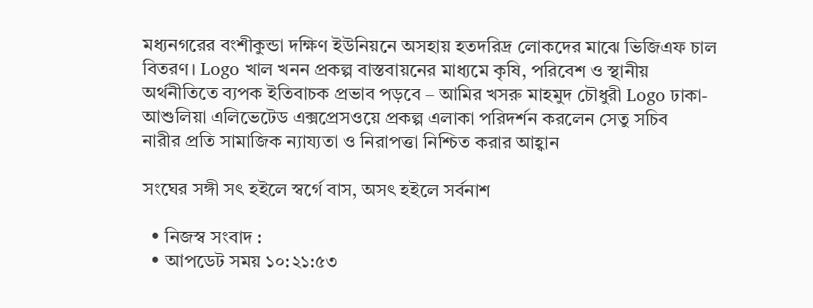মধ্যনগরের বংশীকুন্ডা দক্ষিণ ইউনিয়নে অসহায় হতদরিদ্র লোকদের মাঝে ভিজিএফ চাল বিতরণ। Logo খাল খনন প্রকল্প বাস্তবায়নের মাধ্যমে কৃষি, পরিবেশ ও স্থানীয় অর্থনীতিতে ব্যপক ইতিবাচক প্রভাব পড়বে – আমির খসরু মাহমুদ চৌধুরী Logo ঢাকা-আশুলিয়া এলিভেটেড এক্সপ্রেসওয়ে প্রকল্প এলাকা পরিদর্শন করলেন সেতু সচিব
নারীর প্রতি সামাজিক ন্যায্যতা ও নিরাপত্তা নিশ্চিত করার আহ্বান

সংঘের সঙ্গী সৎ হইলে স্বর্গে বাস, অসৎ হইলে সর্বনাশ

  • নিজস্ব সংবাদ :
  • আপডেট সময় ১০:২১:৫৩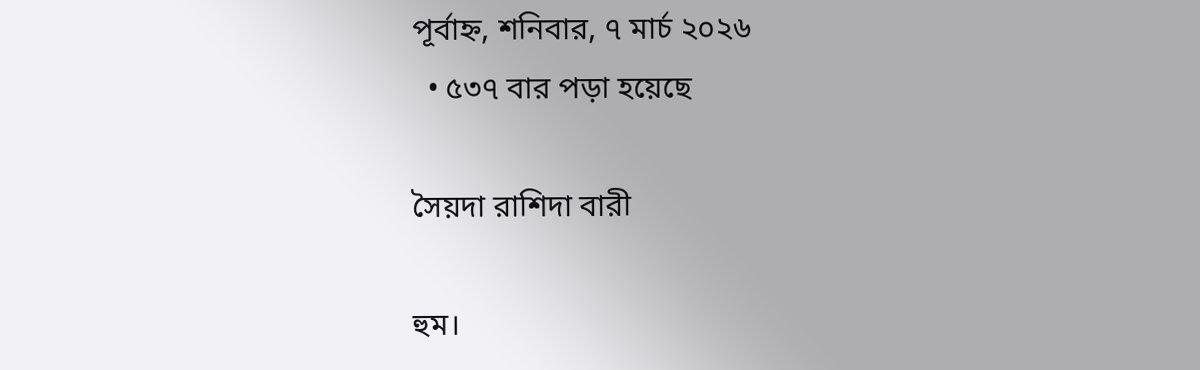পূর্বাহ্ন, শনিবার, ৭ মার্চ ২০২৬
  • ৫৩৭ বার পড়া হয়েছে

সৈয়দা রাশিদা বারী

হুম।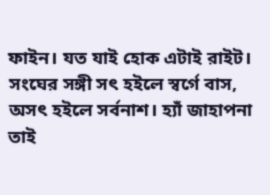ফাইন। যত যাই হোক এটাই রাইট। সংঘের সঙ্গী সৎ হইলে স্বর্গে বাস, অসৎ হইলে সর্বনাশ। হ্যাঁ জাহাপনা তাই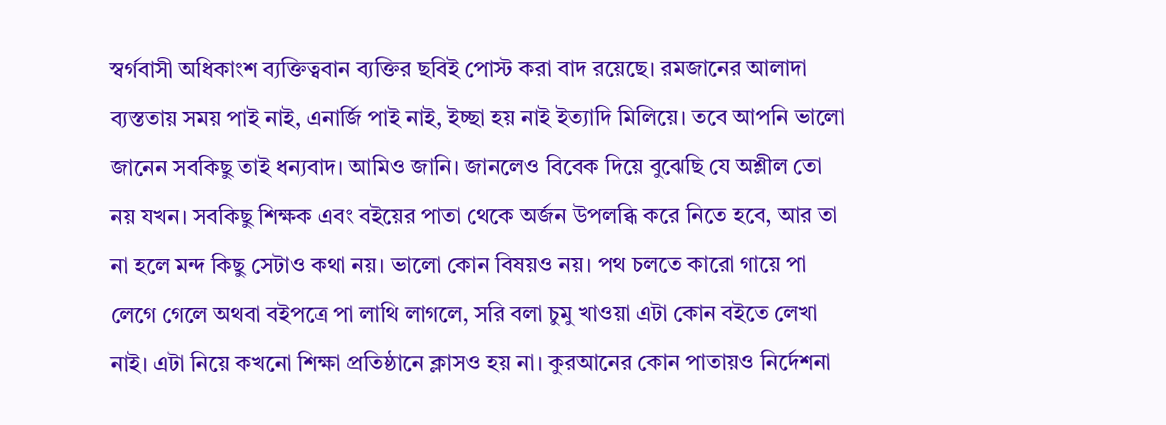স্বর্গবাসী অধিকাংশ ব্যক্তিত্ববান ব্যক্তির ছবিই পোস্ট করা বাদ রয়েছে। রমজানের আলাদা ব্যস্ততায় সময় পাই নাই, এনার্জি পাই নাই, ইচ্ছা হয় নাই ইত্যাদি মিলিয়ে। তবে আপনি ভালো জানেন সবকিছু তাই ধন্যবাদ। আমিও জানি। জানলেও বিবেক দিয়ে বুঝেছি যে অশ্লীল তো নয় যখন। সবকিছু শিক্ষক এবং বইয়ের পাতা থেকে অর্জন উপলব্ধি করে নিতে হবে, আর তা না হলে মন্দ কিছু সেটাও কথা নয়। ভালো কোন বিষয়ও নয়। পথ চলতে কারো গায়ে পা লেগে গেলে অথবা বইপত্রে পা লাথি লাগলে, সরি বলা চুমু খাওয়া এটা কোন বইতে লেখা নাই। এটা নিয়ে কখনো শিক্ষা প্রতিষ্ঠানে ক্লাসও হয় না। কুরআনের কোন পাতায়ও নির্দেশনা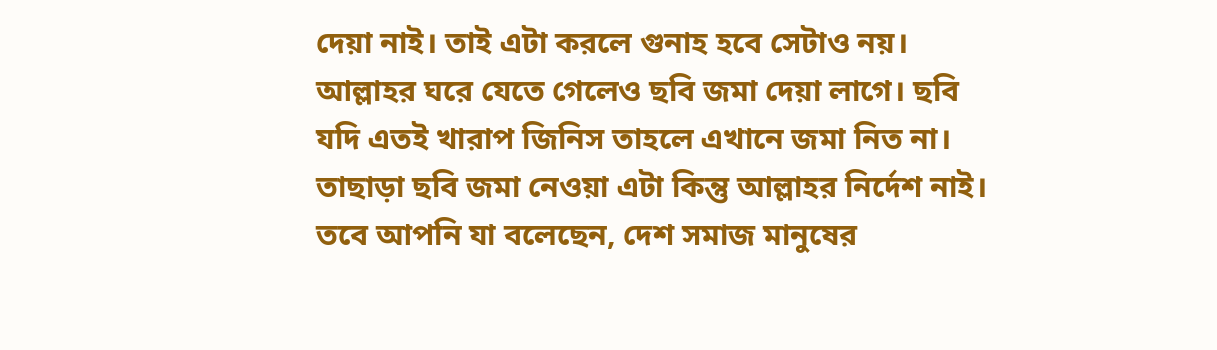দেয়া নাই। তাই এটা করলে গুনাহ হবে সেটাও নয়। আল্লাহর ঘরে যেতে গেলেও ছবি জমা দেয়া লাগে। ছবি যদি এতই খারাপ জিনিস তাহলে এখানে জমা নিত না। তাছাড়া ছবি জমা নেওয়া এটা কিন্তু আল্লাহর নির্দেশ নাই। তবে আপনি যা বলেছেন, দেশ সমাজ মানুষের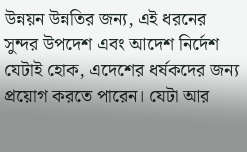উন্নয়ন উন্নতির জন্য, এই ধরনের সুন্দর উপদেশ এবং আদেশ নির্দেশ যেটাই হোক, এদেশের ধর্ষকদের জন্য প্রয়োগ করতে পারেন। যেটা আর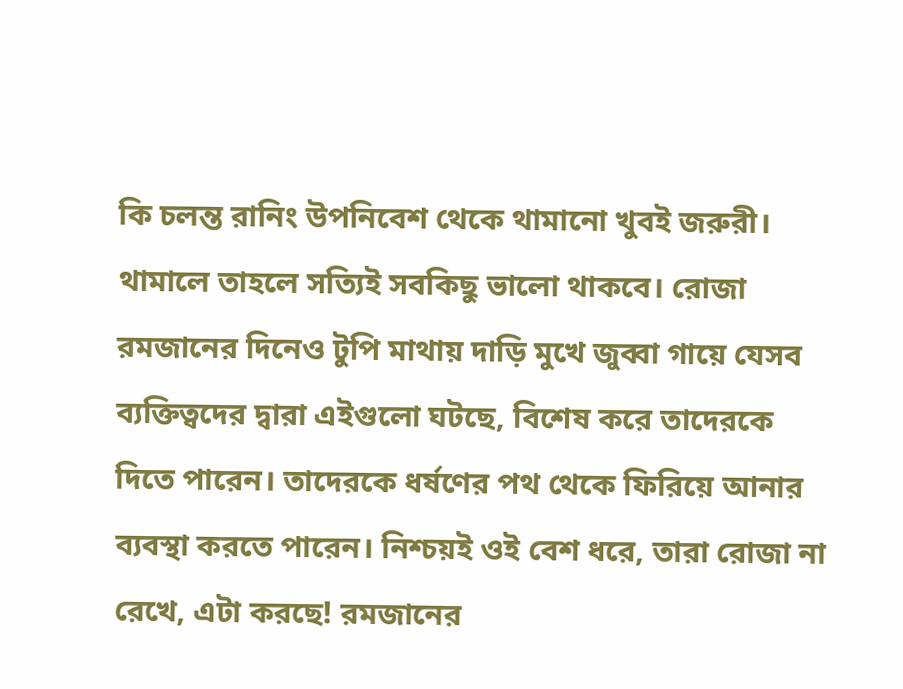কি চলন্ত রানিং উপনিবেশ থেকে থামানো খুবই জরুরী। থামালে তাহলে সত্যিই সবকিছু ভালো থাকবে। রোজা রমজানের দিনেও টুপি মাথায় দাড়ি মুখে জুব্বা গায়ে যেসব ব্যক্তিত্বদের দ্বারা এইগুলো ঘটছে, বিশেষ করে তাদেরকে দিতে পারেন। তাদেরকে ধর্ষণের পথ থেকে ফিরিয়ে আনার ব্যবস্থা করতে পারেন। নিশ্চয়ই ওই বেশ ধরে, তারা রোজা না রেখে, এটা করছে! রমজানের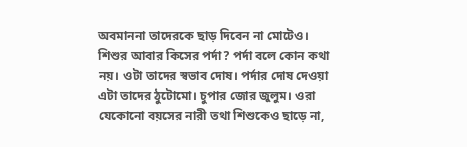অবমাননা তাদেরকে ছাড় দিবেন না মোটেও। শিশুর আবার কিসের পর্দা? পর্দা বলে কোন কথা নয়। ওটা তাদের স্বভাব দোষ। পর্দার দোষ দেওয়া এটা তাদের ঠুটোমো। চুপার জোর জুলুম। ওরা যেকোনো বয়সের নারী তথা শিশুকেও ছাড়ে না,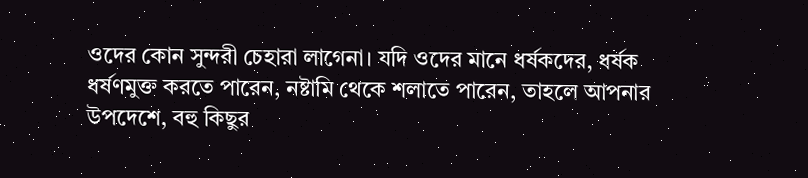ওদের কোন সুন্দরী চেহারা লাগেনা। যদি ওদের মানে ধর্ষকদের, ধর্ষক ধর্ষণমুক্ত করতে পারেন, নষ্টামি থেকে শলাতে পারেন, তাহলে আপনার উপদেশে, বহু কিছুর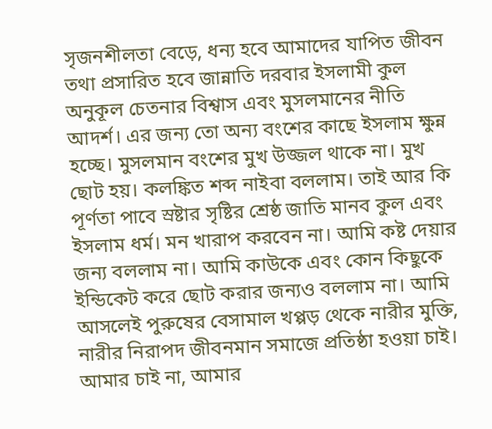সৃজনশীলতা বেড়ে, ধন্য হবে আমাদের যাপিত জীবন তথা প্রসারিত হবে জান্নাতি দরবার ইসলামী কুল অনুকূল চেতনার বিশ্বাস এবং মুসলমানের নীতি আদর্শ। এর জন্য তো অন্য বংশের কাছে ইসলাম ক্ষুন্ন হচ্ছে। মুসলমান বংশের মুখ উজ্জল থাকে না। মুখ ছোট হয়। কলঙ্কিত শব্দ নাইবা বললাম। তাই আর কি পূর্ণতা পাবে স্রষ্টার সৃষ্টির শ্রেষ্ঠ জাতি মানব কুল এবং ইসলাম ধর্ম। মন খারাপ করবেন না। আমি কষ্ট দেয়ার জন্য বললাম না। আমি কাউকে এবং কোন কিছুকে ইন্ডিকেট করে ছোট করার জন্যও বললাম না। আমি আসলেই পুরুষের বেসামাল খপ্পড় থেকে নারীর মুক্তি, নারীর নিরাপদ জীবনমান সমাজে প্রতিষ্ঠা হওয়া চাই। আমার চাই না, আমার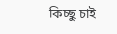কিচ্ছু চাই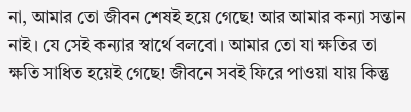না, আমার তো জীবন শেষই হয়ে গেছে! আর আমার কন্যা সন্তান নাই। যে সেই কন্যার স্বার্থে বলবো। আমার তো যা ক্ষতির তা ক্ষতি সাধিত হয়েই গেছে! জীবনে সবই ফিরে পাওয়া যায় কিন্তু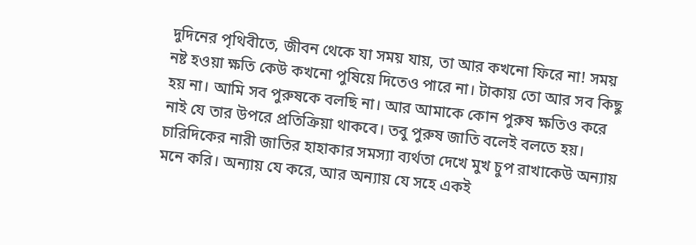দুদিনের পৃথিবীতে, জীবন থেকে যা সময় যায়, তা আর কখনো ফিরে না! সময় নষ্ট হওয়া ক্ষতি কেউ কখনো পুষিয়ে দিতেও পারে না। টাকায় তো আর সব কিছু হয় না। আমি সব পুরুষকে বলছি না। আর আমাকে কোন পুরুষ ক্ষতিও করে নাই যে তার উপরে প্রতিক্রিয়া থাকবে। তবু পুরুষ জাতি বলেই বলতে হয়। চারিদিকের নারী জাতির হাহাকার সমস্যা ব্যর্থতা দেখে মুখ চুপ রাখাকেউ অন্যায় মনে করি। অন্যায় যে করে, আর অন্যায় যে সহে একই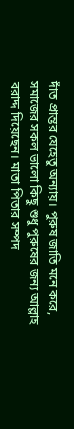দাঁত প্রান্তর যেহেতু অন্যায়। পুরুষ জাতি মনে করে, সমাজের সকল ভালো কিছু শুধু পুরুষের জন্য আল্লাহ বরাদ্দ দিয়েছেন। মাতা পিতার সম্পদ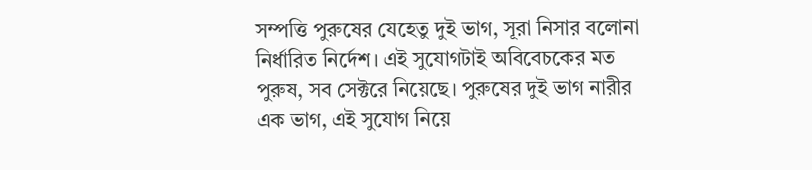সম্পত্তি পুরুষের যেহেতু দুই ভাগ, সূরা নিসার বলোনা নির্ধারিত নির্দেশ। এই সুযোগটাই অবিবেচকের মত পুরুষ, সব সেক্টরে নিয়েছে। পুরুষের দুই ভাগ নারীর এক ভাগ, এই সুযোগ নিয়ে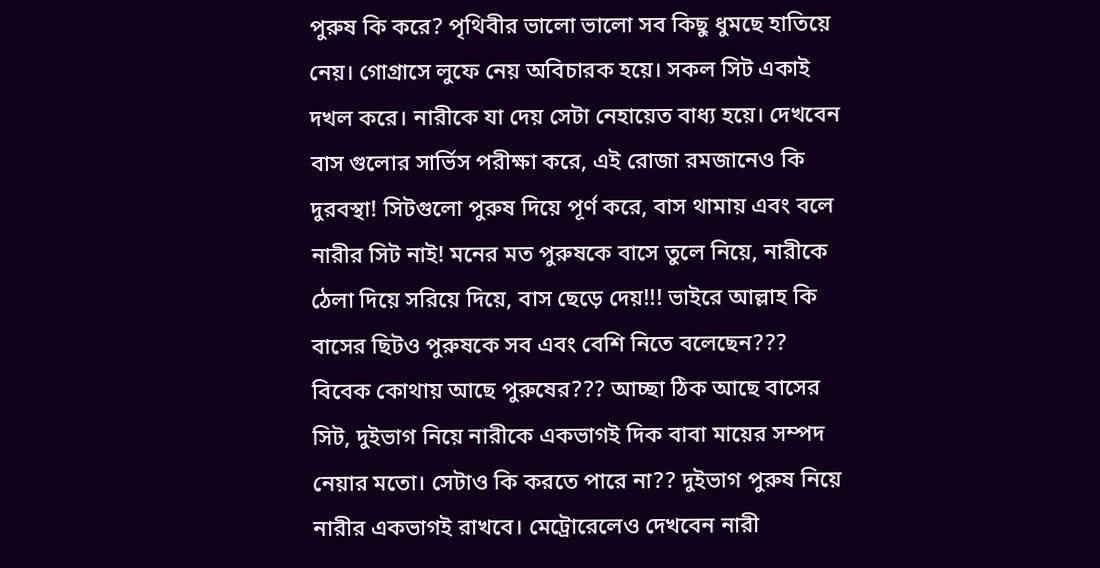পুরুষ কি করে? পৃথিবীর ভালো ভালো সব কিছু ধুমছে হাতিয়ে নেয়। গোগ্রাসে লুফে নেয় অবিচারক হয়ে। সকল সিট একাই দখল করে। নারীকে যা দেয় সেটা নেহায়েত বাধ্য হয়ে। দেখবেন বাস গুলোর সার্ভিস পরীক্ষা করে, এই রোজা রমজানেও কি দুরবস্থা! সিটগুলো পুরুষ দিয়ে পূর্ণ করে, বাস থামায় এবং বলে নারীর সিট নাই! মনের মত পুরুষকে বাসে তুলে নিয়ে, নারীকে ঠেলা দিয়ে সরিয়ে দিয়ে, বাস ছেড়ে দেয়!!! ভাইরে আল্লাহ কি বাসের ছিটও পুরুষকে সব এবং বেশি নিতে বলেছেন??? বিবেক কোথায় আছে পুরুষের??? আচ্ছা ঠিক আছে বাসের সিট, দুইভাগ নিয়ে নারীকে একভাগই দিক বাবা মায়ের সম্পদ নেয়ার মতো। সেটাও কি করতে পারে না?? দুইভাগ পুরুষ নিয়ে নারীর একভাগই রাখবে। মেট্রোরেলেও দেখবেন নারী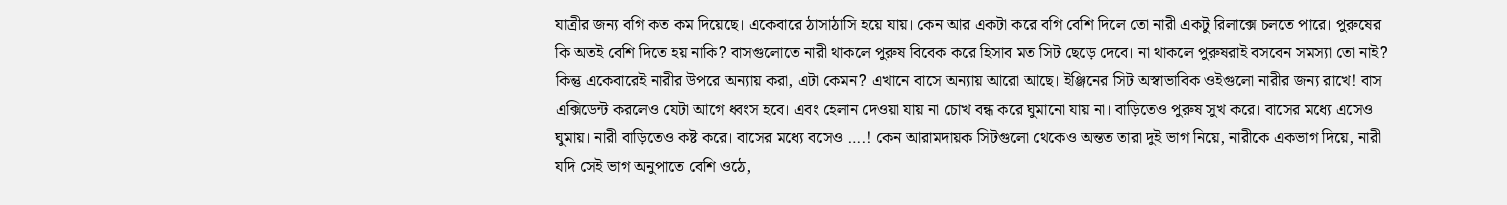যাত্রীর জন্য বগি কত কম দিয়েছে। একেবারে ঠাসাঠাসি হয়ে যায়। কেন আর একটা করে বগি বেশি দিলে তো নারী একটু রিলাক্সে চলতে পারে। পুরুষের কি অতই বেশি দিতে হয় নাকি? বাসগুলোতে নারী থাকলে পুরুষ বিবেক করে হিসাব মত সিট ছেড়ে দেবে। না থাকলে পুরুষরাই বসবেন সমস্যা তো নাই? কিন্তু একেবারেই নারীর উপরে অন্যায় করা, এটা কেমন? এখানে বাসে অন্যায় আরো আছে। ইঞ্জিনের সিট অস্বাভাবিক ওইগুলো নারীর জন্য রাখে! বাস এক্সিডেন্ট করলেও যেটা আগে ধ্বংস হবে। এবং হেলান দেওয়া যায় না চোখ বন্ধ করে ঘুমানো যায় না। বাড়িতেও পুরুষ সুখ করে। বাসের মধ্যে এসেও ঘুমায়। নারী বাড়িতেও কষ্ট করে। বাসের মধ্যে বসেও ….! কেন আরামদায়ক সিটগুলো থেকেও অন্তত তারা দুই ভাগ নিয়ে, নারীকে একভাগ দিয়ে, নারী যদি সেই ভাগ অনুপাতে বেশি ওঠে,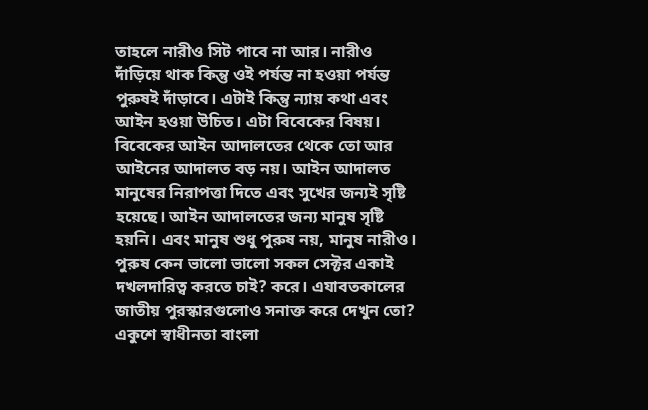তাহলে নারীও সিট পাবে না আর। নারীও দাঁড়িয়ে থাক কিন্তু ওই পর্যন্ত না হওয়া পর্যন্ত পুরুষই দাঁড়াবে। এটাই কিন্তু ন্যায় কথা এবং আইন হওয়া উচিত। এটা বিবেকের বিষয়। বিবেকের আইন আদালতের থেকে তো আর আইনের আদালত বড় নয়। আইন আদালত মানুষের নিরাপত্তা দিতে এবং সুখের জন্যই সৃষ্টি হয়েছে। আইন আদালতের জন্য মানুষ সৃষ্টি হয়নি। এবং মানুষ শুধু পুরুষ নয়, মানুষ নারীও। পুরুষ কেন ভালো ভালো সকল সেক্টর একাই দখলদারিত্ব করতে চাই? করে। এযাবতকালের জাতীয় পুরস্কারগুলোও সনাক্ত করে দেখুন তো? একুশে স্বাধীনতা বাংলা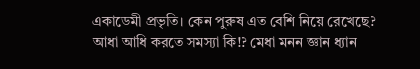একাডেমী প্রভৃতি। কেন পুরুষ এত বেশি নিয়ে রেখেছে? আধা আধি করতে সমস্যা কি!? মেধা মনন জ্ঞান ধ্যান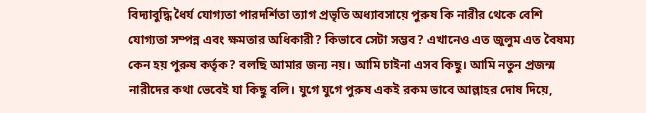বিদ্যাবুদ্ধি ধৈর্য যোগ্যতা পারদর্শিতা ত্যাগ প্রভৃতি অধ্যাবসায়ে পুরুষ কি নারীর থেকে বেশি যোগ্যতা সম্পন্ন এবং ক্ষমতার অধিকারী? কিভাবে সেটা সম্ভব? এখানেও এত জুলুম এত বৈষম্য কেন হয় পুরুষ কর্তৃক? বলছি আমার জন্য নয়। আমি চাইনা এসব কিছু। আমি নতুন প্রজন্ম নারীদের কথা ভেবেই যা কিছু বলি। যুগে যুগে পুরুষ একই রকম ভাবে আল্লাহর দোষ দিয়ে,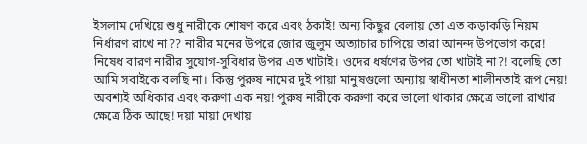ইসলাম দেখিয়ে শুধু নারীকে শোষণ করে এবং ঠকাই! অন্য কিছুর বেলায় তো এত কড়াকড়ি নিয়ম নির্ধারণ রাখে না?? নারীর মনের উপরে জোর জুলুম অত্যাচার চাপিয়ে তারা আনন্দ উপভোগ করে! নিষেধ বারণ নারীর সুযোগ-সুবিধার উপর এত খাটাই। ওদের ধর্ষণের উপর তো খাটাই না?! বলেছি তো আমি সবাইকে বলছি না। কিন্তু পুরুষ নামের দুই পায়া মানুষগুলো অন্যায় স্বাধীনতা শালীনতাই রূপ নেয়! অবশ্যই অধিকার এবং করুণা এক নয়! পুরুষ নারীকে করুণা করে ভালো থাকার ক্ষেত্রে ভালো রাখার ক্ষেত্রে ঠিক আছে! দয়া মায়া দেখায়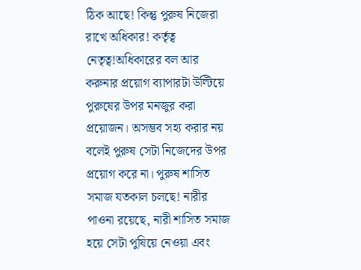ঠিক আছে! কিন্তু পুরুষ নিজেরা রাখে অধিকার! কর্তৃত্ব নেতৃত্ব!অধিকারের বল আর করুনার প্রয়োগ ব্যাপারটা উল্টিয়ে পুরুষের উপর মনজুর করা প্রয়োজন। অসম্ভব সহ্য করার নয় বলেই পুরুষ সেটা নিজেদের উপর প্রয়োগ করে না। পুরুষ শাসিত সমাজ যতকাল চলছে! নারীর পাওনা রয়েছে, নারী শাসিত সমাজ হয়ে সেটা পুষিয়ে নেওয়া এবং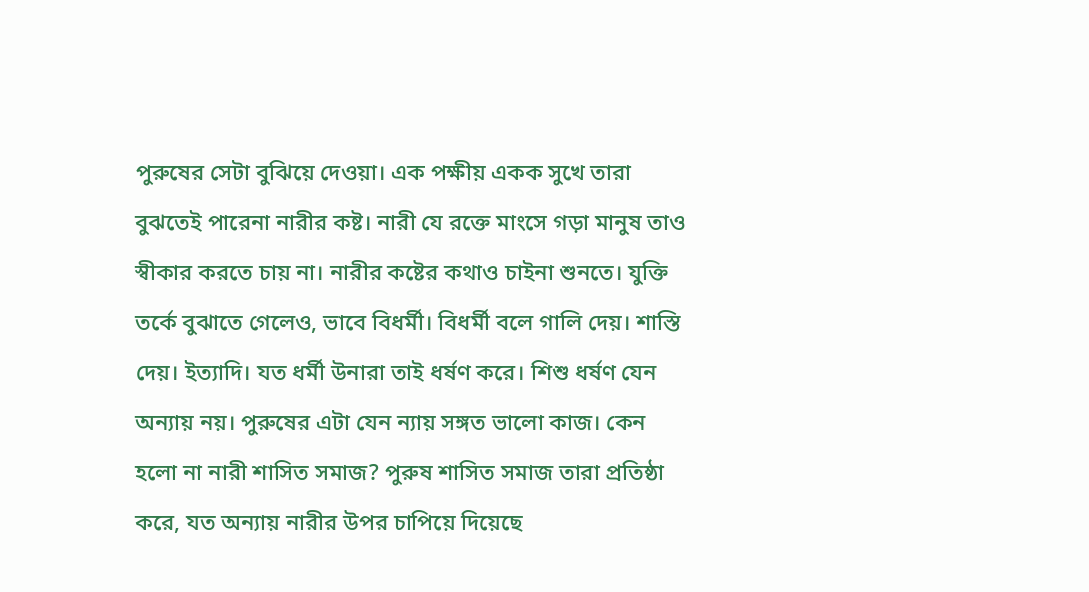পুরুষের সেটা বুঝিয়ে দেওয়া। এক পক্ষীয় একক সুখে তারা বুঝতেই পারেনা নারীর কষ্ট। নারী যে রক্তে মাংসে গড়া মানুষ তাও স্বীকার করতে চায় না। নারীর কষ্টের কথাও চাইনা শুনতে। যুক্তি তর্কে বুঝাতে গেলেও, ভাবে বিধর্মী। বিধর্মী বলে গালি দেয়। শাস্তি দেয়। ইত্যাদি। যত ধর্মী উনারা তাই ধর্ষণ করে। শিশু ধর্ষণ যেন অন্যায় নয়। পুরুষের এটা যেন ন্যায় সঙ্গত ভালো কাজ। কেন হলো না নারী শাসিত সমাজ? পুরুষ শাসিত সমাজ তারা প্রতিষ্ঠা করে, যত অন্যায় নারীর উপর চাপিয়ে দিয়েছে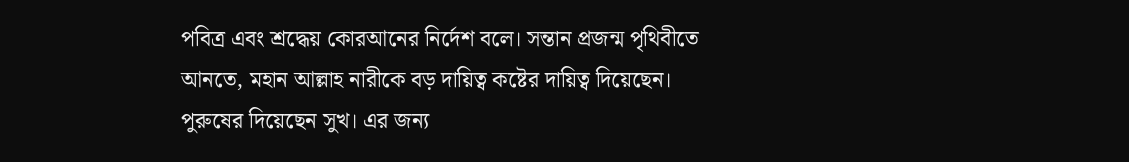পবিত্র এবং শ্রদ্ধেয় কোরআনের নির্দেশ বলে। সন্তান প্রজন্ম পৃথিবীতে আনতে, মহান আল্লাহ নারীকে বড় দায়িত্ব কষ্টের দায়িত্ব দিয়েছেন। পুরুষের দিয়েছেন সুখ। এর জন্য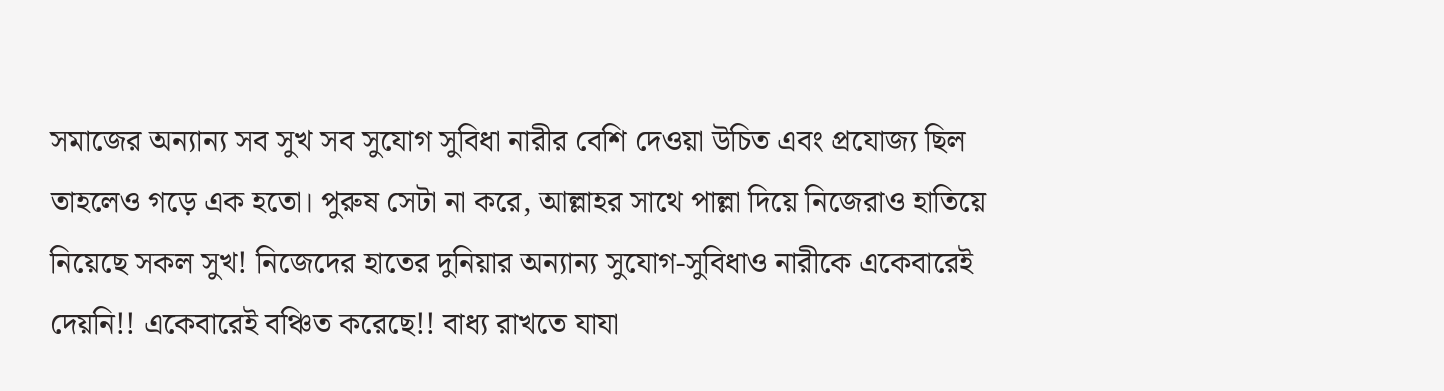সমাজের অন্যান্য সব সুখ সব সুযোগ সুবিধা নারীর বেশি দেওয়া উচিত এবং প্রযোজ্য ছিল তাহলেও গড়ে এক হতো। পুরুষ সেটা না করে, আল্লাহর সাথে পাল্লা দিয়ে নিজেরাও হাতিয়ে নিয়েছে সকল সুখ! নিজেদের হাতের দুনিয়ার অন্যান্য সুযোগ-সুবিধাও নারীকে একেবারেই দেয়নি!! একেবারেই বঞ্চিত করেছে!! বাধ্য রাখতে যাযা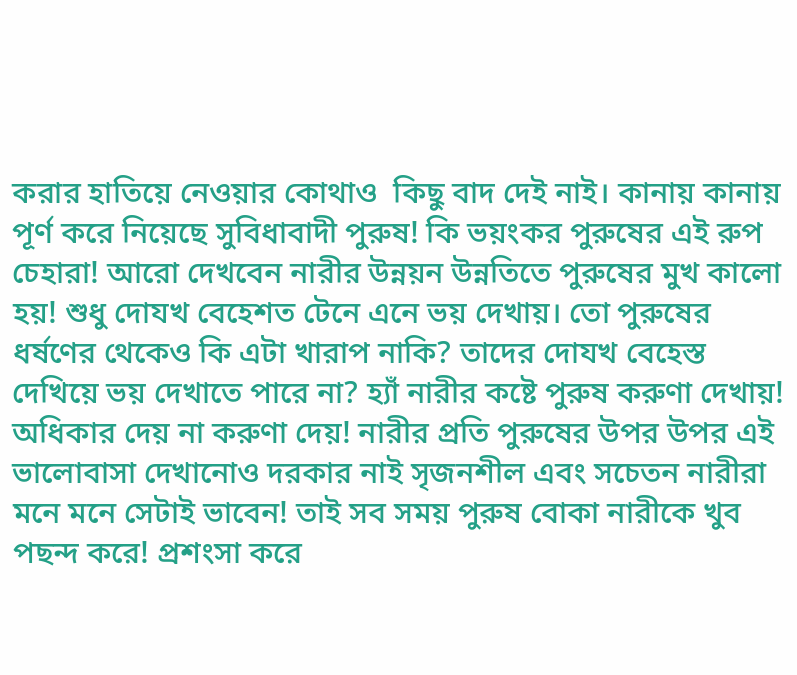করার হাতিয়ে নেওয়ার কোথাও  কিছু বাদ দেই নাই। কানায় কানায় পূর্ণ করে নিয়েছে সুবিধাবাদী পুরুষ! কি ভয়ংকর পুরুষের এই রুপ চেহারা! আরো দেখবেন নারীর উন্নয়ন উন্নতিতে পুরুষের মুখ কালো হয়! শুধু দোযখ বেহেশত টেনে এনে ভয় দেখায়। তো পুরুষের ধর্ষণের থেকেও কি এটা খারাপ নাকি? তাদের দোযখ বেহেস্ত দেখিয়ে ভয় দেখাতে পারে না? হ্যাঁ নারীর কষ্টে পুরুষ করুণা দেখায়! অধিকার দেয় না করুণা দেয়! নারীর প্রতি পুরুষের উপর উপর এই ভালোবাসা দেখানোও দরকার নাই সৃজনশীল এবং সচেতন নারীরা মনে মনে সেটাই ভাবেন! তাই সব সময় পুরুষ বোকা নারীকে খুব পছন্দ করে! প্রশংসা করে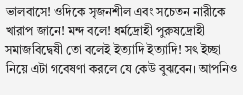ভালবাসে! ওদিকে সৃজনশীল এবং সচেতন নারীকে খারাপ জানে! মন্দ বলে! ধর্মদ্রোহী পুরুষদ্রোহী সমাজবিদ্বেষী তো বলেই ইত্যাদি ইত্যাদি! সৎ ইচ্ছা নিয়ে এটা গবেষণা করলে যে কেউ বুঝবেন। আপনিও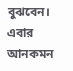বুঝবেন। এবার আনকমন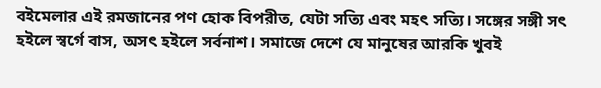বইমেলার এই রমজানের পণ হোক বিপরীত, যেটা সত্যি এবং মহৎ সত্যি। সঙ্গের সঙ্গী সৎ হইলে স্বর্গে বাস, অসৎ হইলে সর্বনাশ। সমাজে দেশে যে মানুষের আরকি খুবই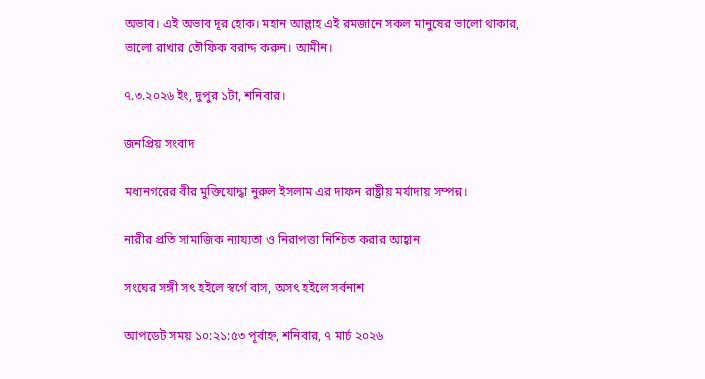অভাব। এই অভাব দূর হোক। মহান আল্লাহ এই রমজানে সকল মানুষের ভালো থাকার, ভালো রাখার তৌফিক বরাদ্দ করুন। আমীন।

৭.৩.২০২৬ ইং, দুপুর ১টা, শনিবার।

জনপ্রিয় সংবাদ

মধ্যনগরের বীর মুক্তিযোদ্ধা নুরুল ইসলাম এর দাফন রাষ্ট্রীয় মর্যাদায় সম্পন্ন।

নারীর প্রতি সামাজিক ন্যায্যতা ও নিরাপত্তা নিশ্চিত করার আহ্বান

সংঘের সঙ্গী সৎ হইলে স্বর্গে বাস, অসৎ হইলে সর্বনাশ

আপডেট সময় ১০:২১:৫৩ পূর্বাহ্ন, শনিবার, ৭ মার্চ ২০২৬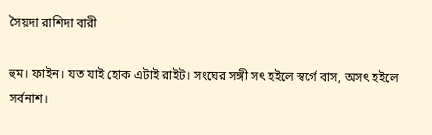সৈয়দা রাশিদা বারী

হুম। ফাইন। যত যাই হোক এটাই রাইট। সংঘের সঙ্গী সৎ হইলে স্বর্গে বাস, অসৎ হইলে সর্বনাশ।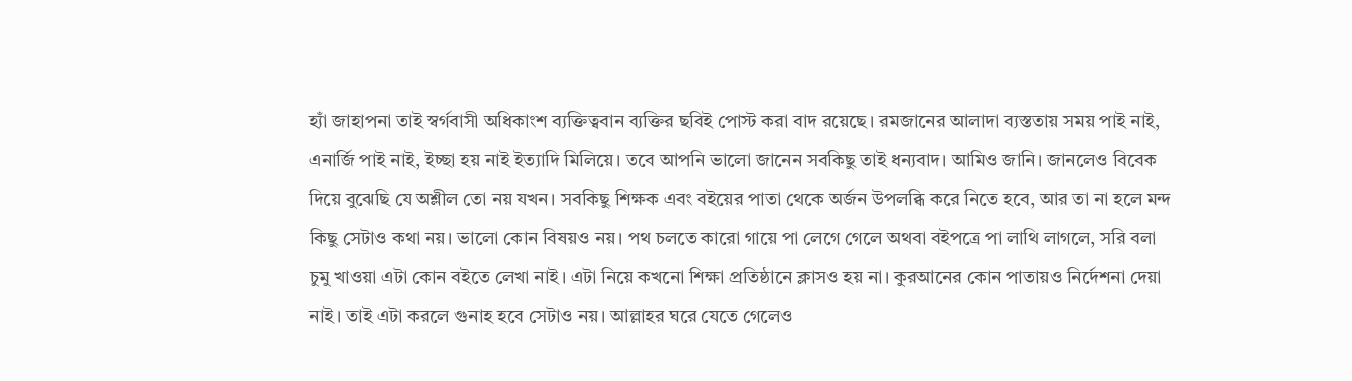হ্যাঁ জাহাপনা তাই স্বর্গবাসী অধিকাংশ ব্যক্তিত্ববান ব্যক্তির ছবিই পোস্ট করা বাদ রয়েছে। রমজানের আলাদা ব্যস্ততায় সময় পাই নাই, এনার্জি পাই নাই, ইচ্ছা হয় নাই ইত্যাদি মিলিয়ে। তবে আপনি ভালো জানেন সবকিছু তাই ধন্যবাদ। আমিও জানি। জানলেও বিবেক দিয়ে বুঝেছি যে অশ্লীল তো নয় যখন। সবকিছু শিক্ষক এবং বইয়ের পাতা থেকে অর্জন উপলব্ধি করে নিতে হবে, আর তা না হলে মন্দ কিছু সেটাও কথা নয়। ভালো কোন বিষয়ও নয়। পথ চলতে কারো গায়ে পা লেগে গেলে অথবা বইপত্রে পা লাথি লাগলে, সরি বলা চুমু খাওয়া এটা কোন বইতে লেখা নাই। এটা নিয়ে কখনো শিক্ষা প্রতিষ্ঠানে ক্লাসও হয় না। কুরআনের কোন পাতায়ও নির্দেশনা দেয়া নাই। তাই এটা করলে গুনাহ হবে সেটাও নয়। আল্লাহর ঘরে যেতে গেলেও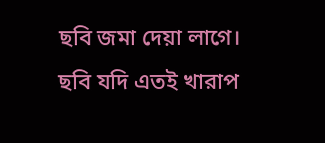ছবি জমা দেয়া লাগে। ছবি যদি এতই খারাপ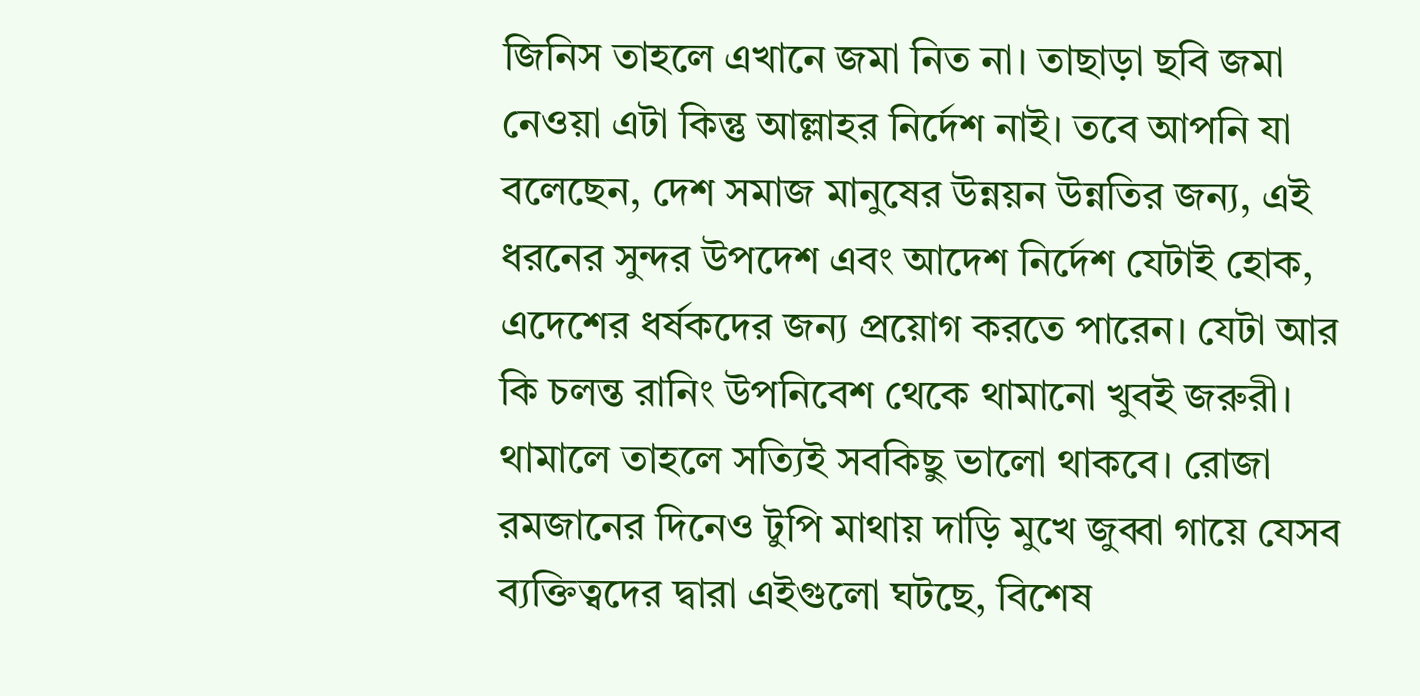জিনিস তাহলে এখানে জমা নিত না। তাছাড়া ছবি জমা নেওয়া এটা কিন্তু আল্লাহর নির্দেশ নাই। তবে আপনি যা বলেছেন, দেশ সমাজ মানুষের উন্নয়ন উন্নতির জন্য, এই ধরনের সুন্দর উপদেশ এবং আদেশ নির্দেশ যেটাই হোক, এদেশের ধর্ষকদের জন্য প্রয়োগ করতে পারেন। যেটা আর কি চলন্ত রানিং উপনিবেশ থেকে থামানো খুবই জরুরী। থামালে তাহলে সত্যিই সবকিছু ভালো থাকবে। রোজা রমজানের দিনেও টুপি মাথায় দাড়ি মুখে জুব্বা গায়ে যেসব ব্যক্তিত্বদের দ্বারা এইগুলো ঘটছে, বিশেষ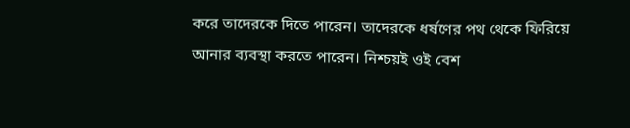করে তাদেরকে দিতে পারেন। তাদেরকে ধর্ষণের পথ থেকে ফিরিয়ে আনার ব্যবস্থা করতে পারেন। নিশ্চয়ই ওই বেশ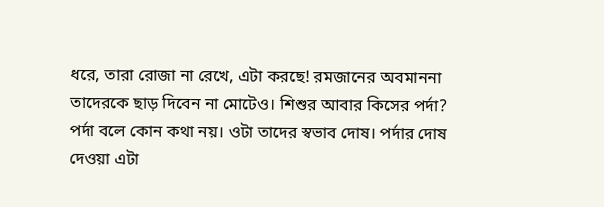ধরে, তারা রোজা না রেখে, এটা করছে! রমজানের অবমাননা তাদেরকে ছাড় দিবেন না মোটেও। শিশুর আবার কিসের পর্দা? পর্দা বলে কোন কথা নয়। ওটা তাদের স্বভাব দোষ। পর্দার দোষ দেওয়া এটা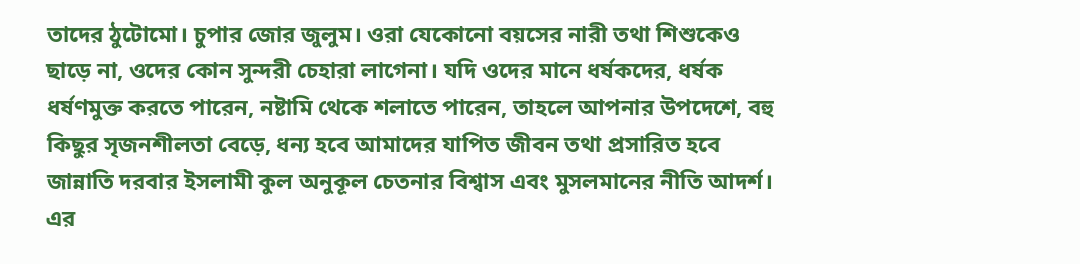তাদের ঠুটোমো। চুপার জোর জুলুম। ওরা যেকোনো বয়সের নারী তথা শিশুকেও ছাড়ে না, ওদের কোন সুন্দরী চেহারা লাগেনা। যদি ওদের মানে ধর্ষকদের, ধর্ষক ধর্ষণমুক্ত করতে পারেন, নষ্টামি থেকে শলাতে পারেন, তাহলে আপনার উপদেশে, বহু কিছুর সৃজনশীলতা বেড়ে, ধন্য হবে আমাদের যাপিত জীবন তথা প্রসারিত হবে জান্নাতি দরবার ইসলামী কুল অনুকূল চেতনার বিশ্বাস এবং মুসলমানের নীতি আদর্শ। এর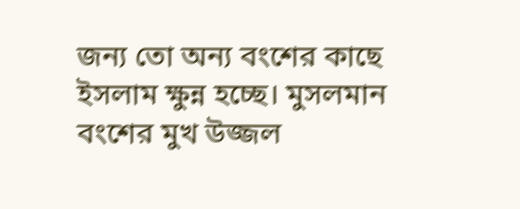জন্য তো অন্য বংশের কাছে ইসলাম ক্ষুন্ন হচ্ছে। মুসলমান বংশের মুখ উজ্জল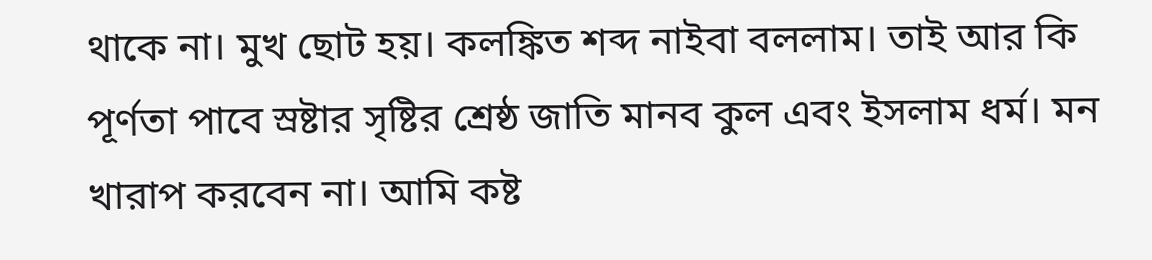থাকে না। মুখ ছোট হয়। কলঙ্কিত শব্দ নাইবা বললাম। তাই আর কি পূর্ণতা পাবে স্রষ্টার সৃষ্টির শ্রেষ্ঠ জাতি মানব কুল এবং ইসলাম ধর্ম। মন খারাপ করবেন না। আমি কষ্ট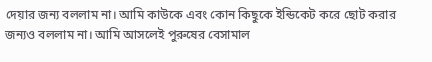দেয়ার জন্য বললাম না। আমি কাউকে এবং কোন কিছুকে ইন্ডিকেট করে ছোট করার জন্যও বললাম না। আমি আসলেই পুরুষের বেসামাল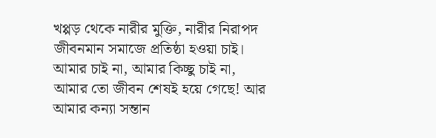খপ্পড় থেকে নারীর মুক্তি, নারীর নিরাপদ জীবনমান সমাজে প্রতিষ্ঠা হওয়া চাই। আমার চাই না, আমার কিচ্ছু চাই না, আমার তো জীবন শেষই হয়ে গেছে! আর আমার কন্যা সন্তান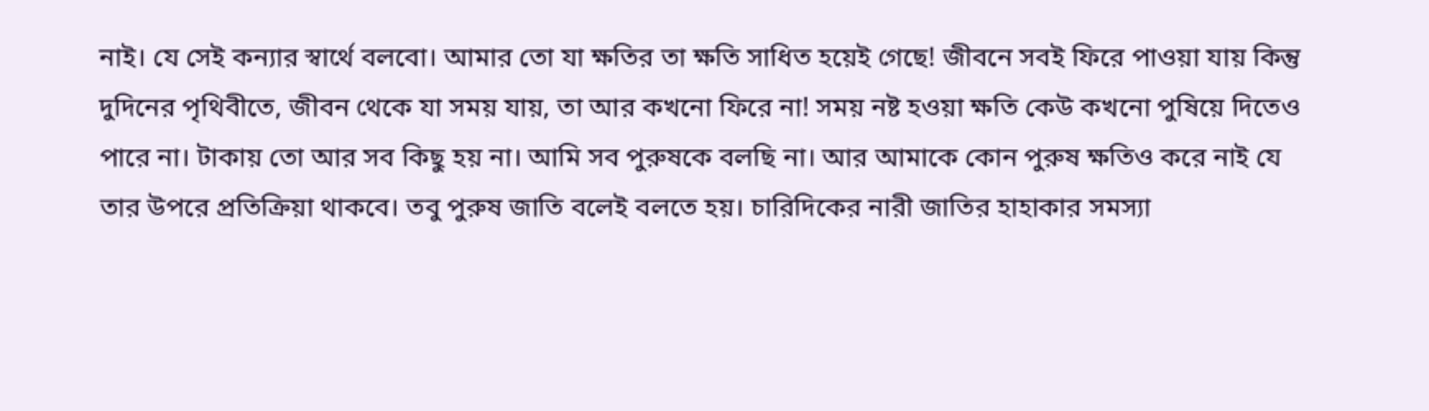নাই। যে সেই কন্যার স্বার্থে বলবো। আমার তো যা ক্ষতির তা ক্ষতি সাধিত হয়েই গেছে! জীবনে সবই ফিরে পাওয়া যায় কিন্তু দুদিনের পৃথিবীতে, জীবন থেকে যা সময় যায়, তা আর কখনো ফিরে না! সময় নষ্ট হওয়া ক্ষতি কেউ কখনো পুষিয়ে দিতেও পারে না। টাকায় তো আর সব কিছু হয় না। আমি সব পুরুষকে বলছি না। আর আমাকে কোন পুরুষ ক্ষতিও করে নাই যে তার উপরে প্রতিক্রিয়া থাকবে। তবু পুরুষ জাতি বলেই বলতে হয়। চারিদিকের নারী জাতির হাহাকার সমস্যা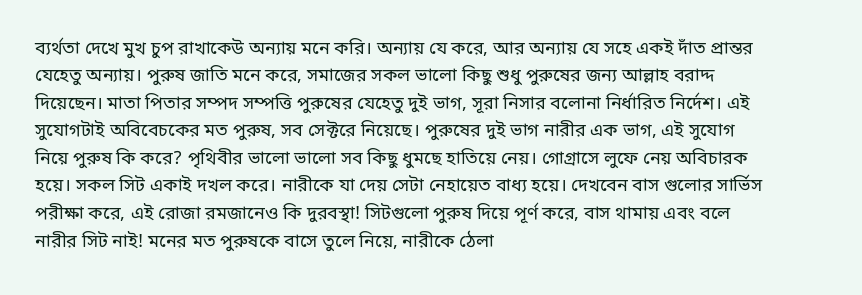ব্যর্থতা দেখে মুখ চুপ রাখাকেউ অন্যায় মনে করি। অন্যায় যে করে, আর অন্যায় যে সহে একই দাঁত প্রান্তর যেহেতু অন্যায়। পুরুষ জাতি মনে করে, সমাজের সকল ভালো কিছু শুধু পুরুষের জন্য আল্লাহ বরাদ্দ দিয়েছেন। মাতা পিতার সম্পদ সম্পত্তি পুরুষের যেহেতু দুই ভাগ, সূরা নিসার বলোনা নির্ধারিত নির্দেশ। এই সুযোগটাই অবিবেচকের মত পুরুষ, সব সেক্টরে নিয়েছে। পুরুষের দুই ভাগ নারীর এক ভাগ, এই সুযোগ নিয়ে পুরুষ কি করে? পৃথিবীর ভালো ভালো সব কিছু ধুমছে হাতিয়ে নেয়। গোগ্রাসে লুফে নেয় অবিচারক হয়ে। সকল সিট একাই দখল করে। নারীকে যা দেয় সেটা নেহায়েত বাধ্য হয়ে। দেখবেন বাস গুলোর সার্ভিস পরীক্ষা করে, এই রোজা রমজানেও কি দুরবস্থা! সিটগুলো পুরুষ দিয়ে পূর্ণ করে, বাস থামায় এবং বলে নারীর সিট নাই! মনের মত পুরুষকে বাসে তুলে নিয়ে, নারীকে ঠেলা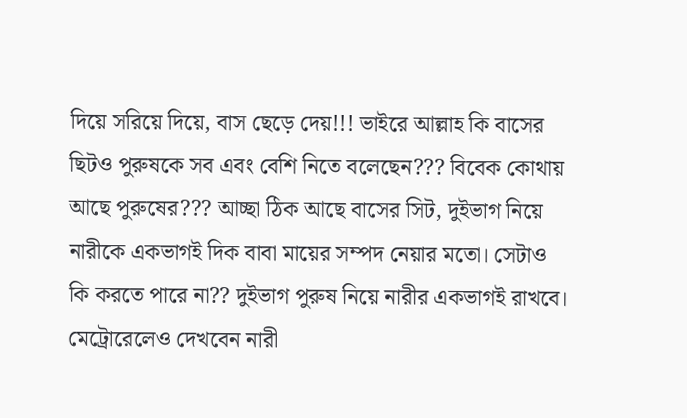দিয়ে সরিয়ে দিয়ে, বাস ছেড়ে দেয়!!! ভাইরে আল্লাহ কি বাসের ছিটও পুরুষকে সব এবং বেশি নিতে বলেছেন??? বিবেক কোথায় আছে পুরুষের??? আচ্ছা ঠিক আছে বাসের সিট, দুইভাগ নিয়ে নারীকে একভাগই দিক বাবা মায়ের সম্পদ নেয়ার মতো। সেটাও কি করতে পারে না?? দুইভাগ পুরুষ নিয়ে নারীর একভাগই রাখবে। মেট্রোরেলেও দেখবেন নারী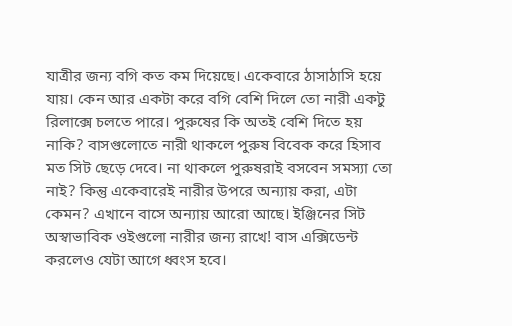যাত্রীর জন্য বগি কত কম দিয়েছে। একেবারে ঠাসাঠাসি হয়ে যায়। কেন আর একটা করে বগি বেশি দিলে তো নারী একটু রিলাক্সে চলতে পারে। পুরুষের কি অতই বেশি দিতে হয় নাকি? বাসগুলোতে নারী থাকলে পুরুষ বিবেক করে হিসাব মত সিট ছেড়ে দেবে। না থাকলে পুরুষরাই বসবেন সমস্যা তো নাই? কিন্তু একেবারেই নারীর উপরে অন্যায় করা, এটা কেমন? এখানে বাসে অন্যায় আরো আছে। ইঞ্জিনের সিট অস্বাভাবিক ওইগুলো নারীর জন্য রাখে! বাস এক্সিডেন্ট করলেও যেটা আগে ধ্বংস হবে।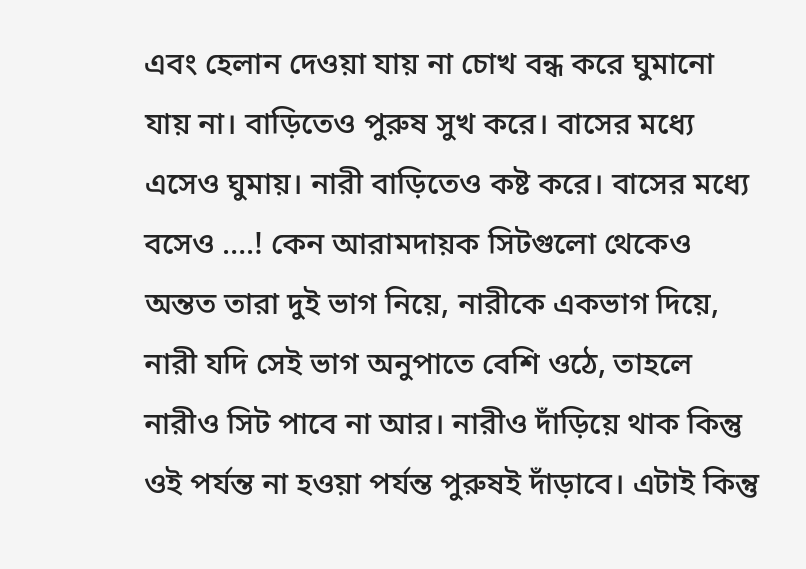এবং হেলান দেওয়া যায় না চোখ বন্ধ করে ঘুমানো যায় না। বাড়িতেও পুরুষ সুখ করে। বাসের মধ্যে এসেও ঘুমায়। নারী বাড়িতেও কষ্ট করে। বাসের মধ্যে বসেও ….! কেন আরামদায়ক সিটগুলো থেকেও অন্তত তারা দুই ভাগ নিয়ে, নারীকে একভাগ দিয়ে, নারী যদি সেই ভাগ অনুপাতে বেশি ওঠে, তাহলে নারীও সিট পাবে না আর। নারীও দাঁড়িয়ে থাক কিন্তু ওই পর্যন্ত না হওয়া পর্যন্ত পুরুষই দাঁড়াবে। এটাই কিন্তু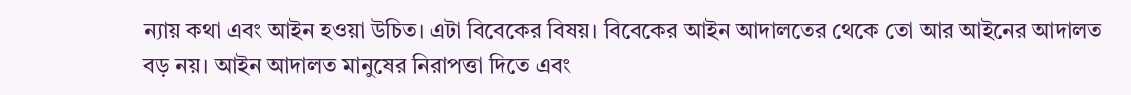ন্যায় কথা এবং আইন হওয়া উচিত। এটা বিবেকের বিষয়। বিবেকের আইন আদালতের থেকে তো আর আইনের আদালত বড় নয়। আইন আদালত মানুষের নিরাপত্তা দিতে এবং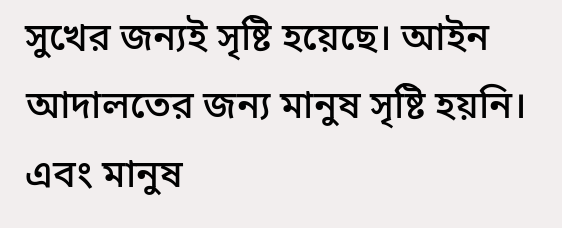সুখের জন্যই সৃষ্টি হয়েছে। আইন আদালতের জন্য মানুষ সৃষ্টি হয়নি। এবং মানুষ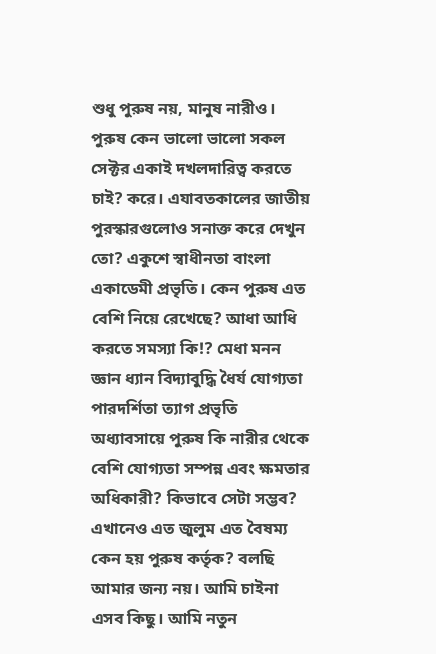শুধু পুরুষ নয়, মানুষ নারীও। পুরুষ কেন ভালো ভালো সকল সেক্টর একাই দখলদারিত্ব করতে চাই? করে। এযাবতকালের জাতীয় পুরস্কারগুলোও সনাক্ত করে দেখুন তো? একুশে স্বাধীনতা বাংলা একাডেমী প্রভৃতি। কেন পুরুষ এত বেশি নিয়ে রেখেছে? আধা আধি করতে সমস্যা কি!? মেধা মনন জ্ঞান ধ্যান বিদ্যাবুদ্ধি ধৈর্য যোগ্যতা পারদর্শিতা ত্যাগ প্রভৃতি অধ্যাবসায়ে পুরুষ কি নারীর থেকে বেশি যোগ্যতা সম্পন্ন এবং ক্ষমতার অধিকারী? কিভাবে সেটা সম্ভব? এখানেও এত জুলুম এত বৈষম্য কেন হয় পুরুষ কর্তৃক? বলছি আমার জন্য নয়। আমি চাইনা এসব কিছু। আমি নতুন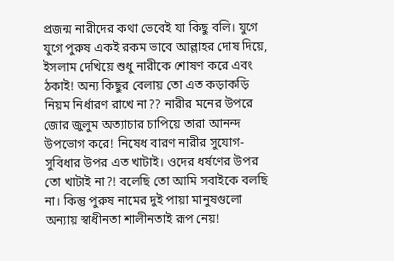প্রজন্ম নারীদের কথা ভেবেই যা কিছু বলি। যুগে যুগে পুরুষ একই রকম ভাবে আল্লাহর দোষ দিয়ে, ইসলাম দেখিয়ে শুধু নারীকে শোষণ করে এবং ঠকাই! অন্য কিছুর বেলায় তো এত কড়াকড়ি নিয়ম নির্ধারণ রাখে না?? নারীর মনের উপরে জোর জুলুম অত্যাচার চাপিয়ে তারা আনন্দ উপভোগ করে! নিষেধ বারণ নারীর সুযোগ-সুবিধার উপর এত খাটাই। ওদের ধর্ষণের উপর তো খাটাই না?! বলেছি তো আমি সবাইকে বলছি না। কিন্তু পুরুষ নামের দুই পায়া মানুষগুলো অন্যায় স্বাধীনতা শালীনতাই রূপ নেয়!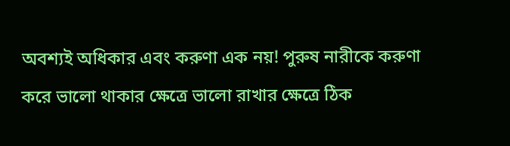অবশ্যই অধিকার এবং করুণা এক নয়! পুরুষ নারীকে করুণা করে ভালো থাকার ক্ষেত্রে ভালো রাখার ক্ষেত্রে ঠিক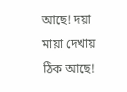আছে! দয়া মায়া দেখায় ঠিক আছে!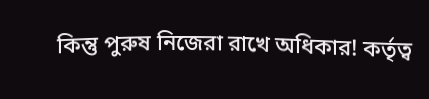কিন্তু পুরুষ নিজেরা রাখে অধিকার! কর্তৃত্ব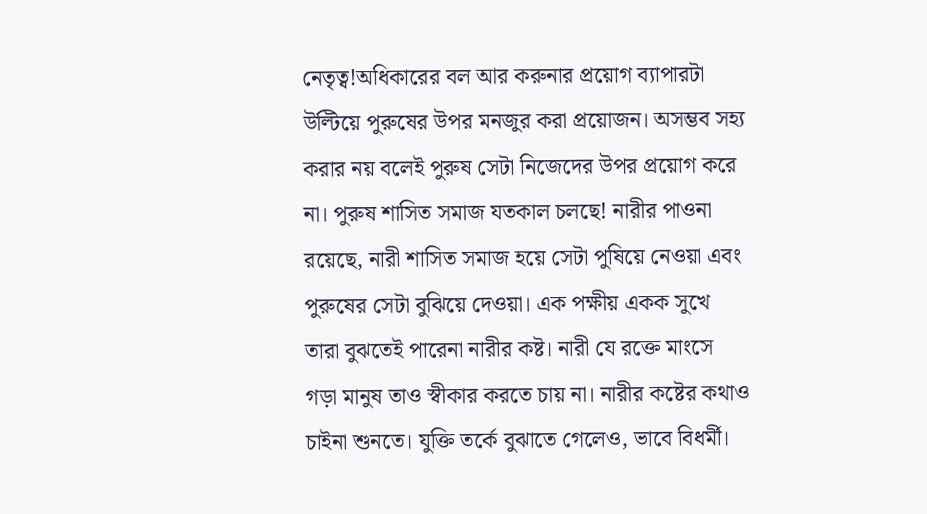নেতৃত্ব!অধিকারের বল আর করুনার প্রয়োগ ব্যাপারটা উল্টিয়ে পুরুষের উপর মনজুর করা প্রয়োজন। অসম্ভব সহ্য করার নয় বলেই পুরুষ সেটা নিজেদের উপর প্রয়োগ করে না। পুরুষ শাসিত সমাজ যতকাল চলছে! নারীর পাওনা রয়েছে, নারী শাসিত সমাজ হয়ে সেটা পুষিয়ে নেওয়া এবং পুরুষের সেটা বুঝিয়ে দেওয়া। এক পক্ষীয় একক সুখে তারা বুঝতেই পারেনা নারীর কষ্ট। নারী যে রক্তে মাংসে গড়া মানুষ তাও স্বীকার করতে চায় না। নারীর কষ্টের কথাও চাইনা শুনতে। যুক্তি তর্কে বুঝাতে গেলেও, ভাবে বিধর্মী।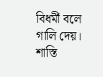বিধর্মী বলে গালি দেয়। শাস্তি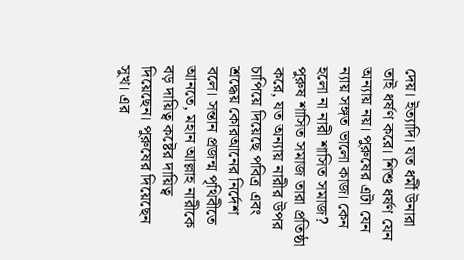দেয়। ইত্যাদি। যত ধর্মী উনারা তাই ধর্ষণ করে। শিশু ধর্ষণ যেন অন্যায় নয়। পুরুষের এটা যেন ন্যায় সঙ্গত ভালো কাজ। কেন হলো না নারী শাসিত সমাজ? পুরুষ শাসিত সমাজ তারা প্রতিষ্ঠা করে, যত অন্যায় নারীর উপর চাপিয়ে দিয়েছে পবিত্র এবং শ্রদ্ধেয় কোরআনের নির্দেশ বলে। সন্তান প্রজন্ম পৃথিবীতে আনতে, মহান আল্লাহ নারীকে বড় দায়িত্ব কষ্টের দায়িত্ব দিয়েছেন। পুরুষের দিয়েছেন সুখ। এর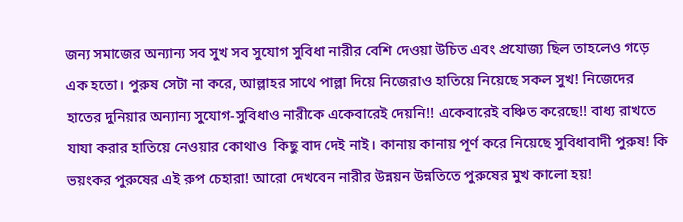জন্য সমাজের অন্যান্য সব সুখ সব সুযোগ সুবিধা নারীর বেশি দেওয়া উচিত এবং প্রযোজ্য ছিল তাহলেও গড়ে এক হতো। পুরুষ সেটা না করে, আল্লাহর সাথে পাল্লা দিয়ে নিজেরাও হাতিয়ে নিয়েছে সকল সুখ! নিজেদের হাতের দুনিয়ার অন্যান্য সুযোগ-সুবিধাও নারীকে একেবারেই দেয়নি!! একেবারেই বঞ্চিত করেছে!! বাধ্য রাখতে যাযা করার হাতিয়ে নেওয়ার কোথাও  কিছু বাদ দেই নাই। কানায় কানায় পূর্ণ করে নিয়েছে সুবিধাবাদী পুরুষ! কি ভয়ংকর পুরুষের এই রুপ চেহারা! আরো দেখবেন নারীর উন্নয়ন উন্নতিতে পুরুষের মুখ কালো হয়!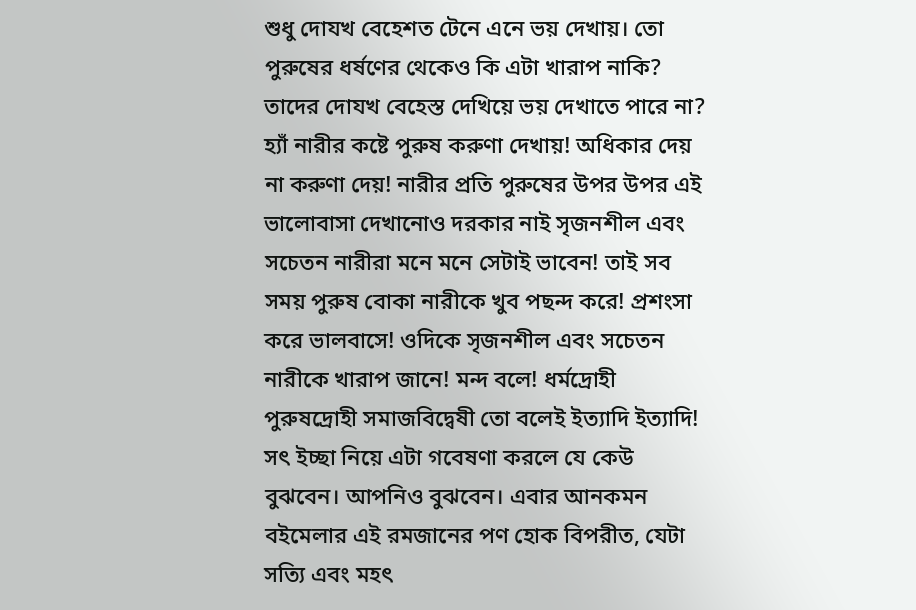শুধু দোযখ বেহেশত টেনে এনে ভয় দেখায়। তো পুরুষের ধর্ষণের থেকেও কি এটা খারাপ নাকি? তাদের দোযখ বেহেস্ত দেখিয়ে ভয় দেখাতে পারে না? হ্যাঁ নারীর কষ্টে পুরুষ করুণা দেখায়! অধিকার দেয় না করুণা দেয়! নারীর প্রতি পুরুষের উপর উপর এই ভালোবাসা দেখানোও দরকার নাই সৃজনশীল এবং সচেতন নারীরা মনে মনে সেটাই ভাবেন! তাই সব সময় পুরুষ বোকা নারীকে খুব পছন্দ করে! প্রশংসা করে ভালবাসে! ওদিকে সৃজনশীল এবং সচেতন নারীকে খারাপ জানে! মন্দ বলে! ধর্মদ্রোহী পুরুষদ্রোহী সমাজবিদ্বেষী তো বলেই ইত্যাদি ইত্যাদি! সৎ ইচ্ছা নিয়ে এটা গবেষণা করলে যে কেউ বুঝবেন। আপনিও বুঝবেন। এবার আনকমন বইমেলার এই রমজানের পণ হোক বিপরীত, যেটা সত্যি এবং মহৎ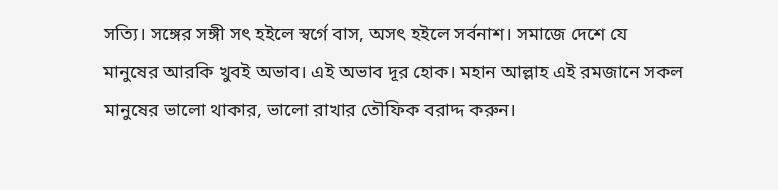সত্যি। সঙ্গের সঙ্গী সৎ হইলে স্বর্গে বাস, অসৎ হইলে সর্বনাশ। সমাজে দেশে যে মানুষের আরকি খুবই অভাব। এই অভাব দূর হোক। মহান আল্লাহ এই রমজানে সকল মানুষের ভালো থাকার, ভালো রাখার তৌফিক বরাদ্দ করুন।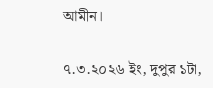আমীন।

৭.৩.২০২৬ ইং, দুপুর ১টা,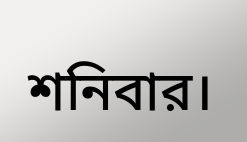শনিবার।